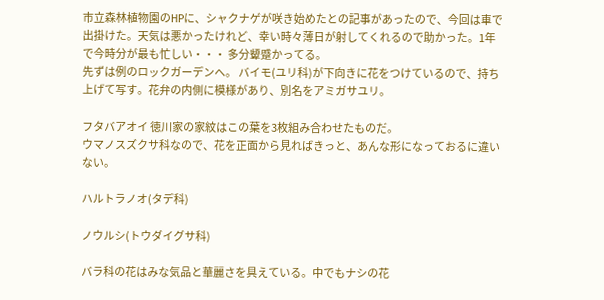市立森林植物園のHPに、シャクナゲが咲き始めたとの記事があったので、今回は車で出掛けた。天気は悪かったけれど、幸い時々薄日が射してくれるので助かった。1年で今時分が最も忙しい・・・ 多分顰蹙かってる。
先ずは例のロックガーデンへ。 バイモ(ユリ科)が下向きに花をつけているので、持ち上げて写す。花弁の内側に模様があり、別名をアミガサユリ。

フタバアオイ 徳川家の家紋はこの葉を3枚組み合わせたものだ。
ウマノスズクサ科なので、花を正面から見ればきっと、あんな形になっておるに違いない。

ハルトラノオ(タデ科)

ノウルシ(トウダイグサ科)

バラ科の花はみな気品と華麗さを具えている。中でもナシの花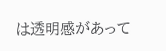は透明感があって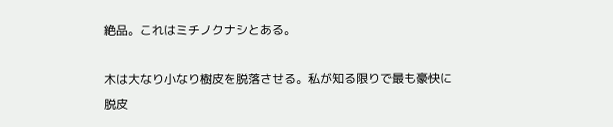絶品。これはミチノクナシとある。

木は大なり小なり樹皮を脱落させる。私が知る限りで最も豪快に脱皮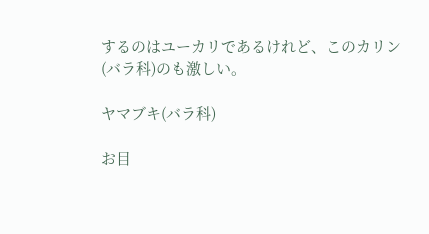するのはユーカリであるけれど、このカリン(バラ科)のも激しい。

ヤマブキ(バラ科)

お目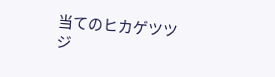当てのヒカゲツツジ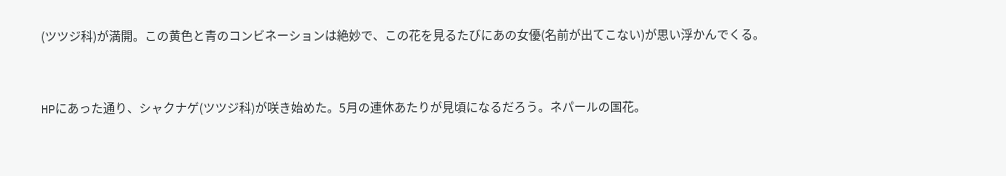(ツツジ科)が満開。この黄色と青のコンビネーションは絶妙で、この花を見るたびにあの女優(名前が出てこない)が思い浮かんでくる。


HPにあった通り、シャクナゲ(ツツジ科)が咲き始めた。5月の連休あたりが見頃になるだろう。ネパールの国花。